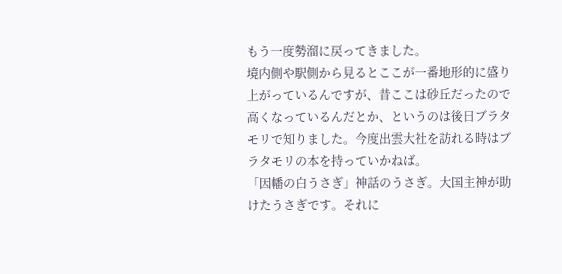もう一度勢溜に戻ってきました。
境内側や駅側から見るとここが一番地形的に盛り上がっているんですが、昔ここは砂丘だったので高くなっているんだとか、というのは後日ブラタモリで知りました。今度出雲大社を訪れる時はブラタモリの本を持っていかねば。
「因幡の白うさぎ」神話のうさぎ。大国主神が助けたうさぎです。それに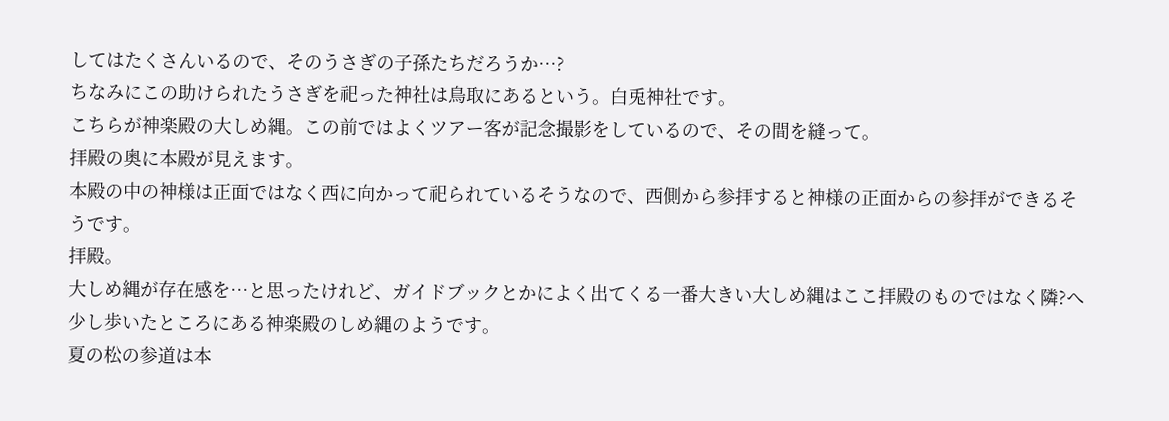してはたくさんいるので、そのうさぎの子孫たちだろうか…?
ちなみにこの助けられたうさぎを祀った神社は鳥取にあるという。白兎神社です。
こちらが神楽殿の大しめ縄。この前ではよくツアー客が記念撮影をしているので、その間を縫って。
拝殿の奥に本殿が見えます。
本殿の中の神様は正面ではなく西に向かって祀られているそうなので、西側から参拝すると神様の正面からの参拝ができるそうです。
拝殿。
大しめ縄が存在感を…と思ったけれど、ガイドブックとかによく出てくる一番大きい大しめ縄はここ拝殿のものではなく隣?へ少し歩いたところにある神楽殿のしめ縄のようです。
夏の松の参道は本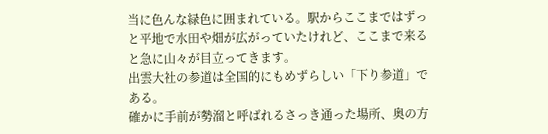当に色んな緑色に囲まれている。駅からここまではずっと平地で水田や畑が広がっていたけれど、ここまで来ると急に山々が目立ってきます。
出雲大社の参道は全国的にもめずらしい「下り参道」である。
確かに手前が勢溜と呼ばれるさっき通った場所、奥の方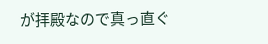が拝殿なので真っ直ぐ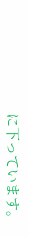に下っています。